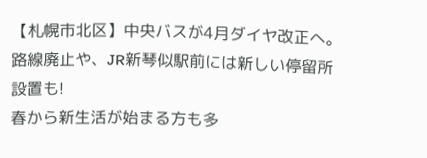【札幌市北区】中央バスが4月ダイヤ改正へ。路線廃止や、JR新琴似駅前には新しい停留所設置も!
春から新生活が始まる方も多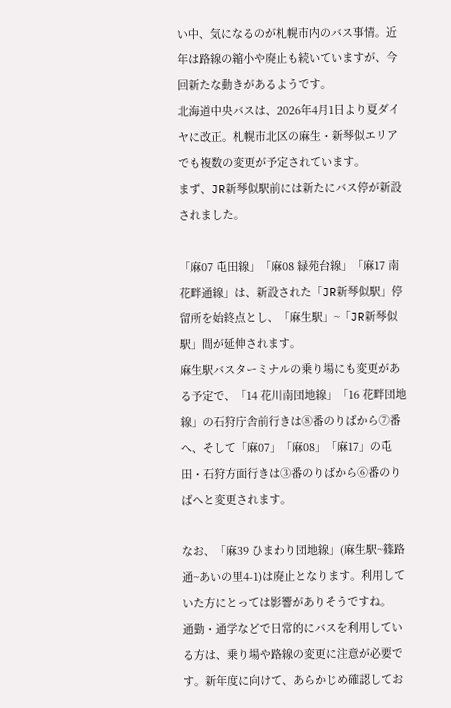い中、気になるのが札幌市内のバス事情。近年は路線の縮小や廃止も続いていますが、今回新たな動きがあるようです。
北海道中央バスは、2026年4月1日より夏ダイヤに改正。札幌市北区の麻生・新琴似エリアでも複数の変更が予定されています。
まず、JR新琴似駅前には新たにバス停が新設されました。

「麻07 屯田線」「麻08 緑苑台線」「麻17 南花畔通線」は、新設された「JR新琴似駅」停留所を始終点とし、「麻生駅」~「JR新琴似駅」間が延伸されます。
麻生駅バスターミナルの乗り場にも変更がある予定で、「14 花川南団地線」「16 花畔団地線」の石狩庁舎前行きは⑧番のりばから⑦番へ、そして「麻07」「麻08」「麻17」の屯田・石狩方面行きは③番のりばから⑥番のりばへと変更されます。

なお、「麻39 ひまわり団地線」(麻生駅~篠路通~あいの里4-1)は廃止となります。利用していた方にとっては影響がありそうですね。
通勤・通学などで日常的にバスを利用している方は、乗り場や路線の変更に注意が必要です。新年度に向けて、あらかじめ確認してお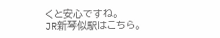くと安心ですね。
JR新琴似駅はこちら。